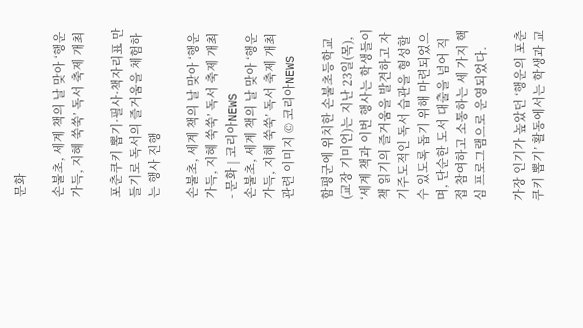문화

손불초, 세계 책의 날 맞아 ‘행운 가득, 지혜 쑥쑥’ 독서 축제 개최

포춘쿠키 뽑기·필사·책자리표 만들기로 독서의 즐거움을 체험하는 행사 진행

손불초, 세계 책의 날 맞아 ‘행운 가득, 지혜 쑥쑥’ 독서 축제 개최 - 문화 | 코리아NEWS
손불초, 세계 책의 날 맞아 ‘행운 가득, 지혜 쑥쑥’ 독서 축제 개최 관련 이미지 © 코리아NEWS

함평군에 위치한 손불초등학교(교장 기미언)는 지난 23일(목), ‘세계 책과 이번 행사는 학생들이 책 읽기의 즐거움을 발견하고 자기주도적인 독서 습관을 형성할 수 있도록 돕기 위해 마련되었으며, 단순한 도서 대출을 넘어 직접 참여하고 소통하는 세 가지 핵심 프로그램으로 운영되었다.

가장 인기가 높았던 ‘행운의 포춘쿠키 뽑기’ 활동에서는 학생과 교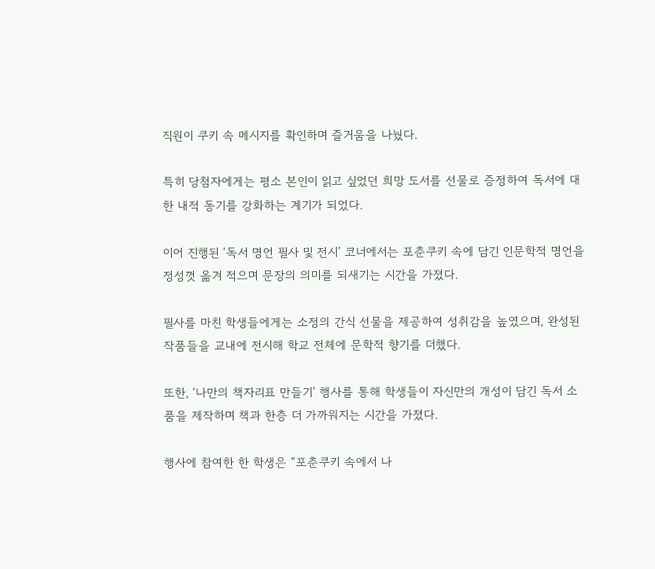직원이 쿠키 속 메시지를 확인하며 즐거움을 나눴다.

특히 당첨자에게는 평소 본인이 읽고 싶었던 희망 도서를 선물로 증정하여 독서에 대한 내적 동기를 강화하는 계기가 되었다.

이어 진행된 ‘독서 명언 필사 및 전시’ 코너에서는 포춘쿠키 속에 담긴 인문학적 명언을 정성껏 옮겨 적으며 문장의 의미를 되새기는 시간을 가졌다.

필사를 마친 학생들에게는 소정의 간식 선물을 제공하여 성취감을 높였으며, 완성된 작품들을 교내에 전시해 학교 전체에 문학적 향기를 더했다.

또한, ‘나만의 책자리표 만들기’ 행사를 통해 학생들이 자신만의 개성이 담긴 독서 소품을 제작하며 책과 한층 더 가까워지는 시간을 가졌다.

행사에 참여한 한 학생은 “포춘쿠키 속에서 나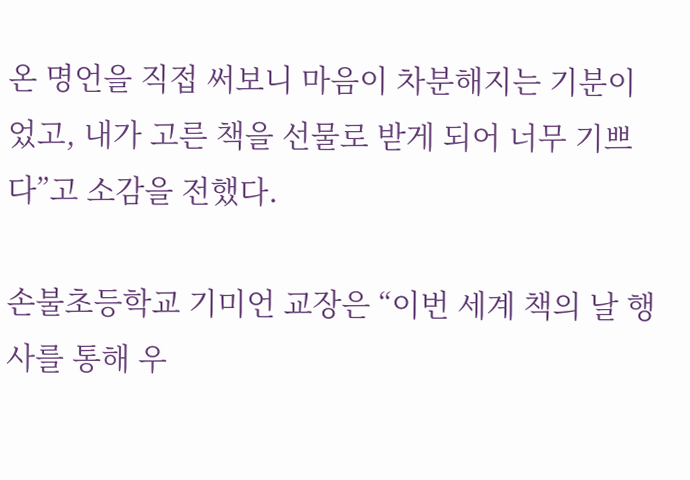온 명언을 직접 써보니 마음이 차분해지는 기분이었고, 내가 고른 책을 선물로 받게 되어 너무 기쁘다”고 소감을 전했다.

손불초등학교 기미언 교장은 “이번 세계 책의 날 행사를 통해 우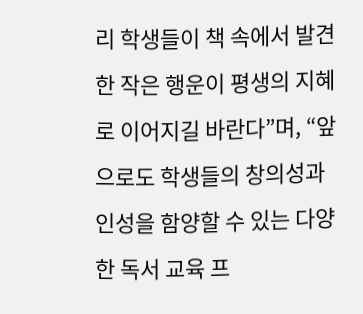리 학생들이 책 속에서 발견한 작은 행운이 평생의 지혜로 이어지길 바란다”며, “앞으로도 학생들의 창의성과 인성을 함양할 수 있는 다양한 독서 교육 프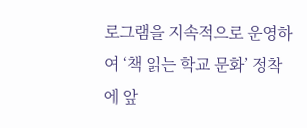로그램을 지속적으로 운영하여 ‘책 읽는 학교 문화’ 정착에 앞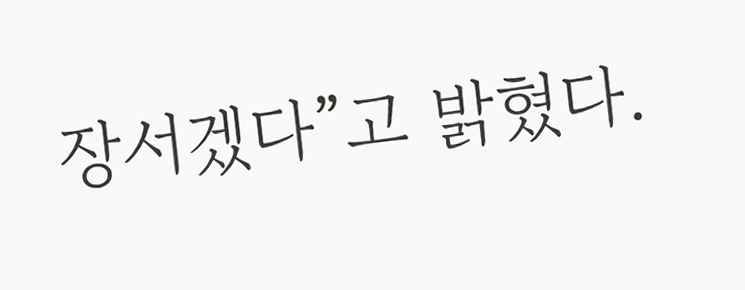장서겠다”고 밝혔다.